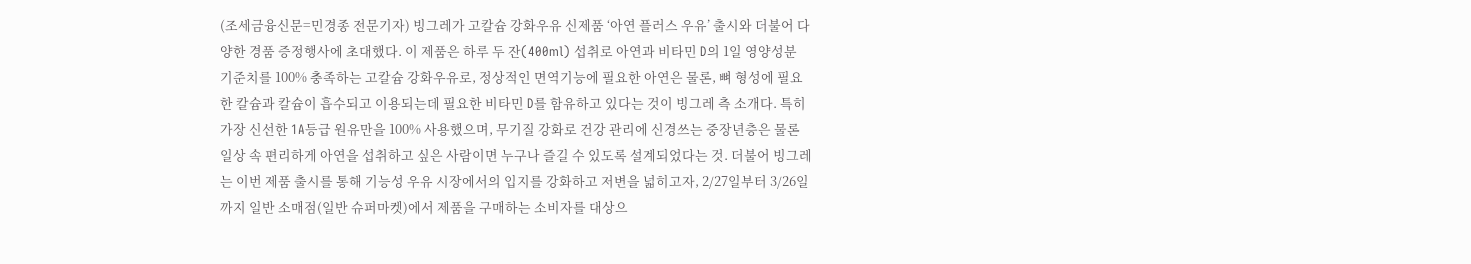(조세금융신문=민경종 전문기자) 빙그레가 고칼슘 강화우유 신제품 ‘아연 플러스 우유’ 출시와 더불어 다양한 경품 증정행사에 초대했다. 이 제품은 하루 두 잔(400ml) 섭취로 아연과 비타민 D의 1일 영양성분 기준치를 100% 충족하는 고칼슘 강화우유로, 정상적인 면역기능에 필요한 아연은 물론, 뼈 형성에 필요한 칼슘과 칼슘이 흡수되고 이용되는데 필요한 비타민 D를 함유하고 있다는 것이 빙그레 측 소개다. 특히 가장 신선한 1A등급 원유만을 100% 사용했으며, 무기질 강화로 건강 관리에 신경쓰는 중장년층은 물론 일상 속 편리하게 아연을 섭취하고 싶은 사람이면 누구나 즐길 수 있도록 설계되었다는 것. 더불어 빙그레는 이번 제품 출시를 통해 기능성 우유 시장에서의 입지를 강화하고 저변을 넓히고자, 2/27일부터 3/26일까지 일반 소매점(일반 슈퍼마켓)에서 제품을 구매하는 소비자를 대상으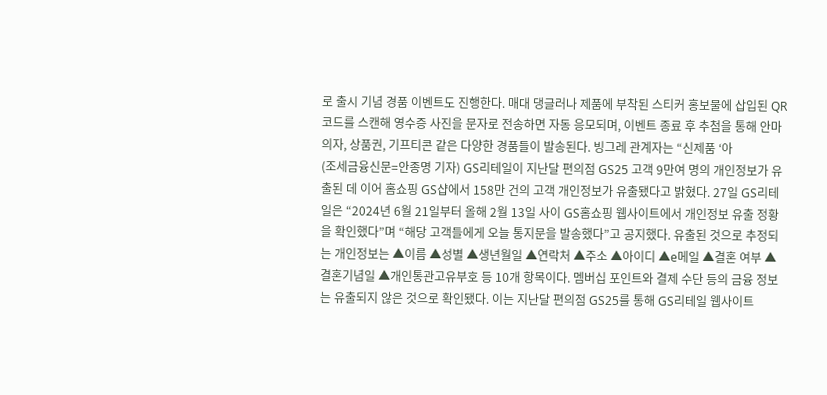로 출시 기념 경품 이벤트도 진행한다. 매대 댕글러나 제품에 부착된 스티커 홍보물에 삽입된 QR 코드를 스캔해 영수증 사진을 문자로 전송하면 자동 응모되며, 이벤트 종료 후 추첨을 통해 안마의자, 상품권, 기프티콘 같은 다양한 경품들이 발송된다. 빙그레 관계자는 “신제품 ‘아
(조세금융신문=안종명 기자) GS리테일이 지난달 편의점 GS25 고객 9만여 명의 개인정보가 유출된 데 이어 홈쇼핑 GS샵에서 158만 건의 고객 개인정보가 유출됐다고 밝혔다. 27일 GS리테일은 “2024년 6월 21일부터 올해 2월 13일 사이 GS홈쇼핑 웹사이트에서 개인정보 유출 정황을 확인했다”며 “해당 고객들에게 오늘 통지문을 발송했다”고 공지했다. 유출된 것으로 추정되는 개인정보는 ▲이름 ▲성별 ▲생년월일 ▲연락처 ▲주소 ▲아이디 ▲e메일 ▲결혼 여부 ▲결혼기념일 ▲개인통관고유부호 등 10개 항목이다. 멤버십 포인트와 결제 수단 등의 금융 정보는 유출되지 않은 것으로 확인됐다. 이는 지난달 편의점 GS25를 통해 GS리테일 웹사이트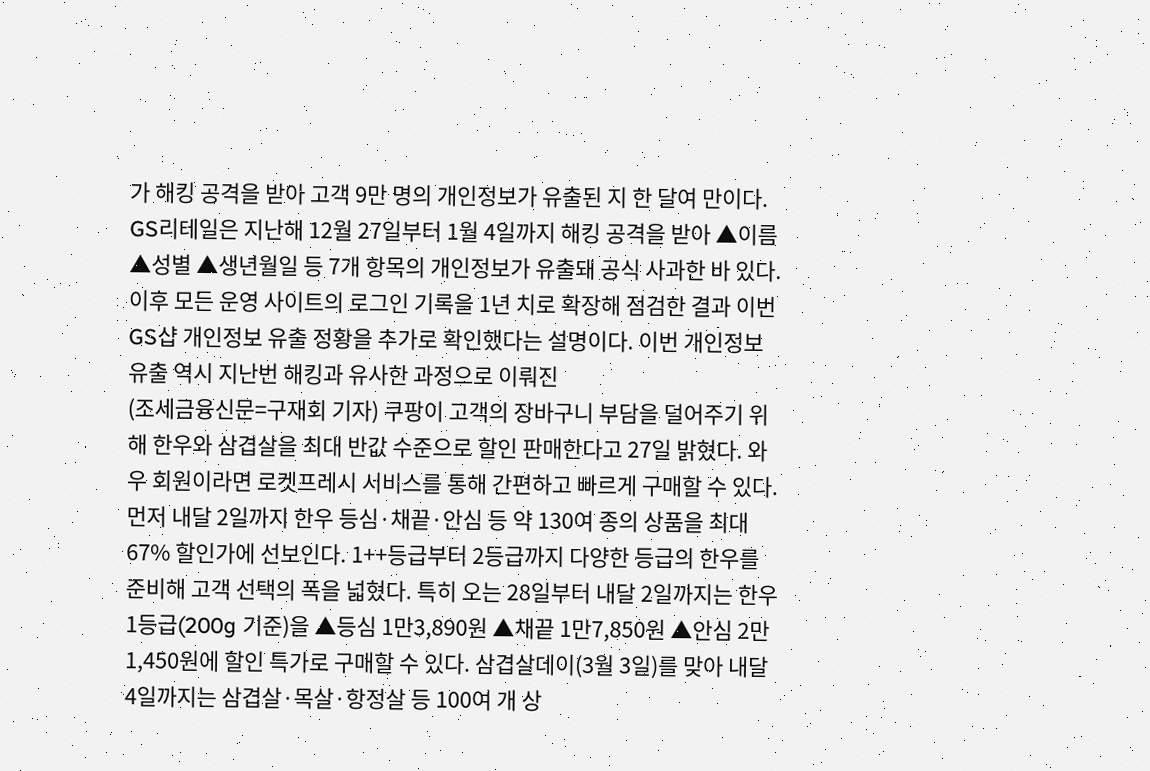가 해킹 공격을 받아 고객 9만 명의 개인정보가 유출된 지 한 달여 만이다. GS리테일은 지난해 12월 27일부터 1월 4일까지 해킹 공격을 받아 ▲이름 ▲성별 ▲생년월일 등 7개 항목의 개인정보가 유출돼 공식 사과한 바 있다. 이후 모든 운영 사이트의 로그인 기록을 1년 치로 확장해 점검한 결과 이번 GS샵 개인정보 유출 정황을 추가로 확인했다는 설명이다. 이번 개인정보 유출 역시 지난번 해킹과 유사한 과정으로 이뤄진
(조세금융신문=구재회 기자) 쿠팡이 고객의 장바구니 부담을 덜어주기 위해 한우와 삼겹살을 최대 반값 수준으로 할인 판매한다고 27일 밝혔다. 와우 회원이라면 로켓프레시 서비스를 통해 간편하고 빠르게 구매할 수 있다. 먼저 내달 2일까지 한우 등심·채끝·안심 등 약 130여 종의 상품을 최대 67% 할인가에 선보인다. 1++등급부터 2등급까지 다양한 등급의 한우를 준비해 고객 선택의 폭을 넓혔다. 특히 오는 28일부터 내달 2일까지는 한우 1등급(200g 기준)을 ▲등심 1만3,890원 ▲채끝 1만7,850원 ▲안심 2만1,450원에 할인 특가로 구매할 수 있다. 삼겹살데이(3월 3일)를 맞아 내달 4일까지는 삼겹살·목살·항정살 등 100여 개 상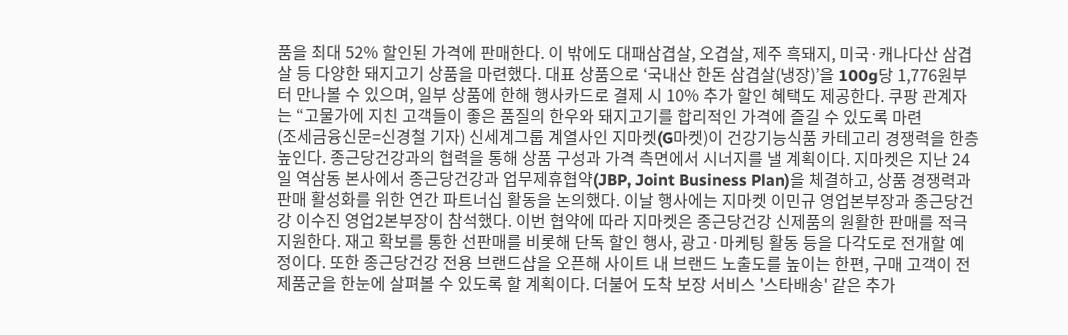품을 최대 52% 할인된 가격에 판매한다. 이 밖에도 대패삼겹살, 오겹살, 제주 흑돼지, 미국·캐나다산 삼겹살 등 다양한 돼지고기 상품을 마련했다. 대표 상품으로 ‘국내산 한돈 삼겹살(냉장)’을 100g당 1,776원부터 만나볼 수 있으며, 일부 상품에 한해 행사카드로 결제 시 10% 추가 할인 혜택도 제공한다. 쿠팡 관계자는 “고물가에 지친 고객들이 좋은 품질의 한우와 돼지고기를 합리적인 가격에 즐길 수 있도록 마련
(조세금융신문=신경철 기자) 신세계그룹 계열사인 지마켓(G마켓)이 건강기능식품 카테고리 경쟁력을 한층 높인다. 종근당건강과의 협력을 통해 상품 구성과 가격 측면에서 시너지를 낼 계획이다. 지마켓은 지난 24일 역삼동 본사에서 종근당건강과 업무제휴협약(JBP, Joint Business Plan)을 체결하고, 상품 경쟁력과 판매 활성화를 위한 연간 파트너십 활동을 논의했다. 이날 행사에는 지마켓 이민규 영업본부장과 종근당건강 이수진 영업2본부장이 참석했다. 이번 협약에 따라 지마켓은 종근당건강 신제품의 원활한 판매를 적극 지원한다. 재고 확보를 통한 선판매를 비롯해 단독 할인 행사, 광고·마케팅 활동 등을 다각도로 전개할 예정이다. 또한 종근당건강 전용 브랜드샵을 오픈해 사이트 내 브랜드 노출도를 높이는 한편, 구매 고객이 전 제품군을 한눈에 살펴볼 수 있도록 할 계획이다. 더불어 도착 보장 서비스 '스타배송' 같은 추가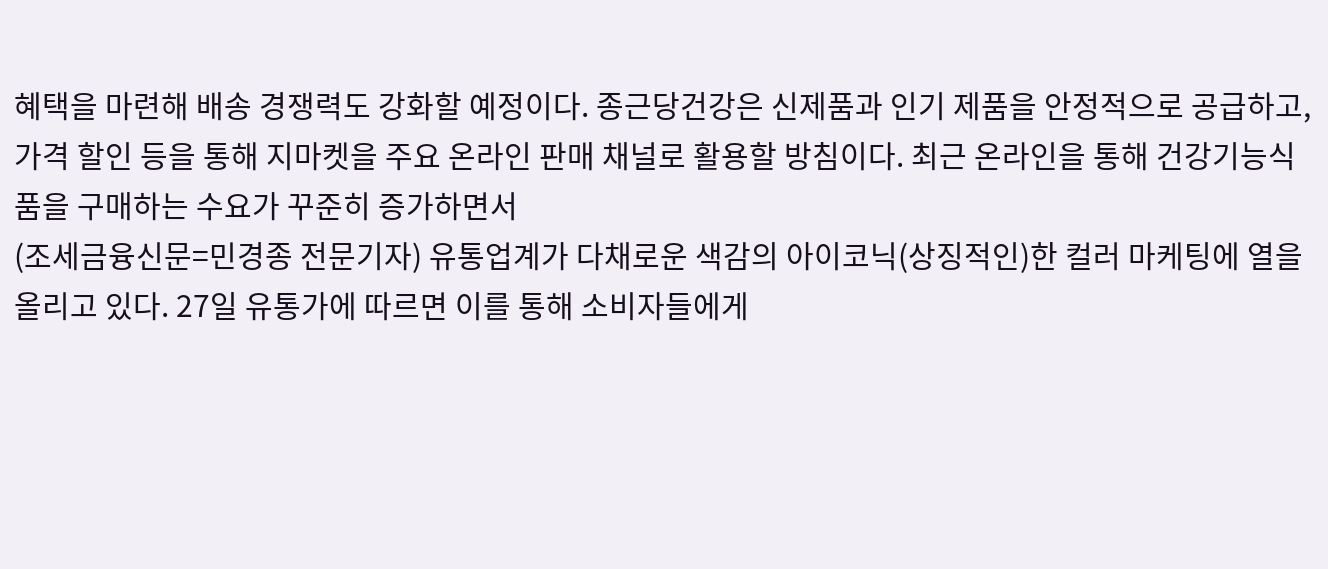혜택을 마련해 배송 경쟁력도 강화할 예정이다. 종근당건강은 신제품과 인기 제품을 안정적으로 공급하고, 가격 할인 등을 통해 지마켓을 주요 온라인 판매 채널로 활용할 방침이다. 최근 온라인을 통해 건강기능식품을 구매하는 수요가 꾸준히 증가하면서
(조세금융신문=민경종 전문기자) 유통업계가 다채로운 색감의 아이코닉(상징적인)한 컬러 마케팅에 열을 올리고 있다. 27일 유통가에 따르면 이를 통해 소비자들에게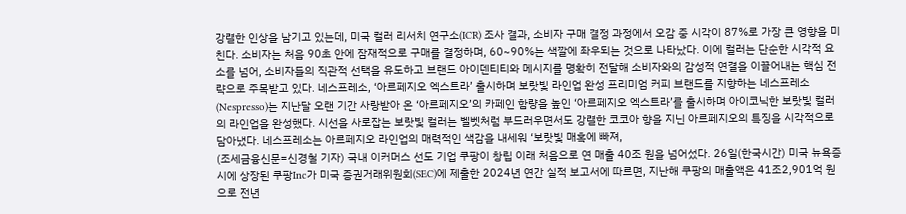강렬한 인상을 남기고 있는데, 미국 컬러 리서치 연구소(ICR) 조사 결과, 소비자 구매 결정 과정에서 오감 중 시각이 87%로 가장 큰 영향을 미친다. 소비자는 처음 90초 안에 잠재적으로 구매를 결정하며, 60~90%는 색깔에 좌우되는 것으로 나타났다. 이에 컬러는 단순한 시각적 요소를 넘어, 소비자들의 직관적 선택을 유도하고 브랜드 아이덴티티와 메시지를 명확히 전달해 소비자와의 감성적 연결을 이끌어내는 핵심 전략으로 주목받고 있다. 네스프레소, ‘아르페지오 엑스트라’ 출시하며 보랏빛 라인업 완성 프리미엄 커피 브랜드를 지향하는 네스프레소(Nespresso)는 지난달 오랜 기간 사랑받아 온 ‘아르페지오’의 카페인 함량을 높인 ‘아르페지오 엑스트라’를 출시하며 아이코닉한 보랏빛 컬러의 라인업을 완성했다. 시선을 사로잡는 보랏빛 컬러는 벨벳처럼 부드러우면서도 강렬한 코코아 향을 지닌 아르페지오의 특징을 시각적으로 담아냈다. 네스프레소는 아르페지오 라인업의 매력적인 색감을 내세워 ‘보랏빛 매혹에 빠져,
(조세금융신문=신경철 기자) 국내 이커머스 선도 기업 쿠팡이 창립 이래 처음으로 연 매출 40조 원을 넘어섰다. 26일(한국시간) 미국 뉴욕증시에 상장된 쿠팡Inc가 미국 증권거래위원회(SEC)에 제출한 2024년 연간 실적 보고서에 따르면, 지난해 쿠팡의 매출액은 41조2,901억 원으로 전년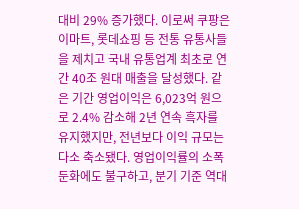대비 29% 증가했다. 이로써 쿠팡은 이마트, 롯데쇼핑 등 전통 유통사들을 제치고 국내 유통업계 최초로 연간 40조 원대 매출을 달성했다. 같은 기간 영업이익은 6,023억 원으로 2.4% 감소해 2년 연속 흑자를 유지했지만, 전년보다 이익 규모는 다소 축소됐다. 영업이익률의 소폭 둔화에도 불구하고, 분기 기준 역대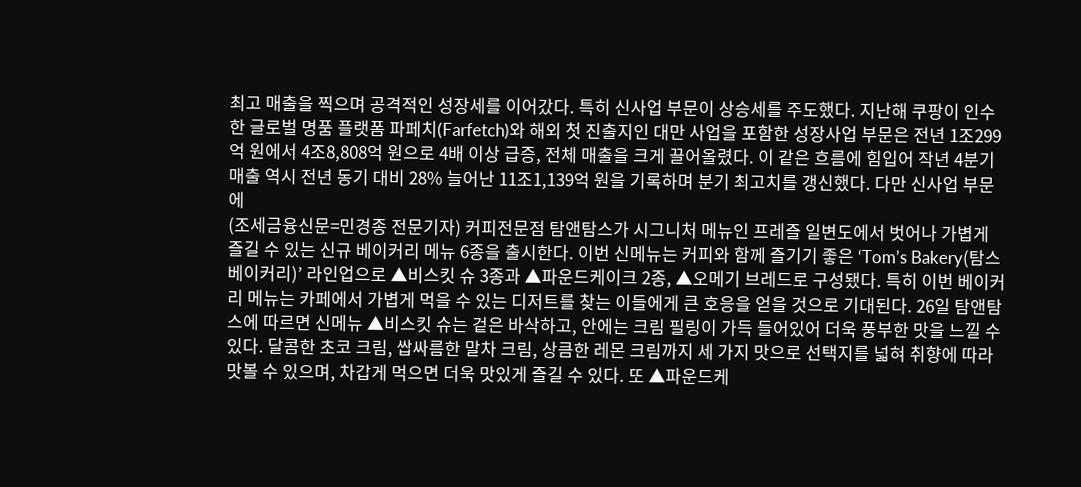최고 매출을 찍으며 공격적인 성장세를 이어갔다. 특히 신사업 부문이 상승세를 주도했다. 지난해 쿠팡이 인수한 글로벌 명품 플랫폼 파페치(Farfetch)와 해외 첫 진출지인 대만 사업을 포함한 성장사업 부문은 전년 1조299억 원에서 4조8,808억 원으로 4배 이상 급증, 전체 매출을 크게 끌어올렸다. 이 같은 흐름에 힘입어 작년 4분기 매출 역시 전년 동기 대비 28% 늘어난 11조1,139억 원을 기록하며 분기 최고치를 갱신했다. 다만 신사업 부문에
(조세금융신문=민경종 전문기자) 커피전문점 탐앤탐스가 시그니처 메뉴인 프레즐 일변도에서 벗어나 가볍게 즐길 수 있는 신규 베이커리 메뉴 6종을 출시한다. 이번 신메뉴는 커피와 함께 즐기기 좋은 ‘Tom’s Bakery(탐스 베이커리)’ 라인업으로 ▲비스킷 슈 3종과 ▲파운드케이크 2종, ▲오메기 브레드로 구성됐다. 특히 이번 베이커리 메뉴는 카페에서 가볍게 먹을 수 있는 디저트를 찾는 이들에게 큰 호응을 얻을 것으로 기대된다. 26일 탐앤탐스에 따르면 신메뉴 ▲비스킷 슈는 겉은 바삭하고, 안에는 크림 필링이 가득 들어있어 더욱 풍부한 맛을 느낄 수 있다. 달콤한 초코 크림, 쌉싸름한 말차 크림, 상큼한 레몬 크림까지 세 가지 맛으로 선택지를 넓혀 취향에 따라 맛볼 수 있으며, 차갑게 먹으면 더욱 맛있게 즐길 수 있다. 또 ▲파운드케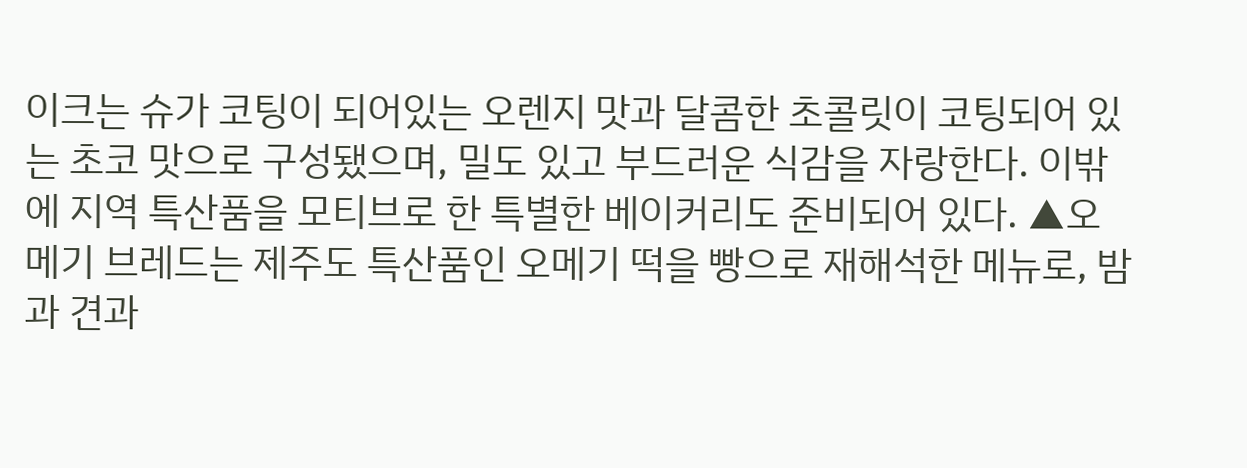이크는 슈가 코팅이 되어있는 오렌지 맛과 달콤한 초콜릿이 코팅되어 있는 초코 맛으로 구성됐으며, 밀도 있고 부드러운 식감을 자랑한다. 이밖에 지역 특산품을 모티브로 한 특별한 베이커리도 준비되어 있다. ▲오메기 브레드는 제주도 특산품인 오메기 떡을 빵으로 재해석한 메뉴로, 밤과 견과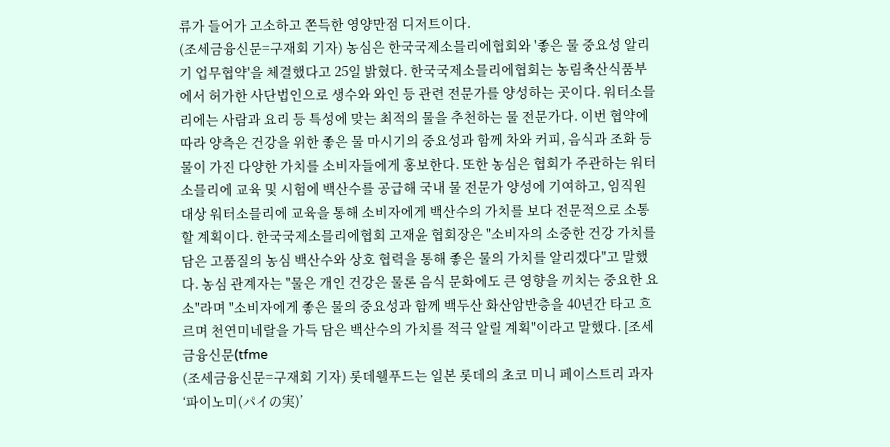류가 들어가 고소하고 쫀득한 영양만점 디저트이다.
(조세금융신문=구재회 기자) 농심은 한국국제소믈리에협회와 '좋은 물 중요성 알리기 업무협약'을 체결했다고 25일 밝혔다. 한국국제소믈리에협회는 농림축산식품부에서 허가한 사단법인으로 생수와 와인 등 관련 전문가를 양성하는 곳이다. 워터소믈리에는 사람과 요리 등 특성에 맞는 최적의 물을 추천하는 물 전문가다. 이번 협약에 따라 양측은 건강을 위한 좋은 물 마시기의 중요성과 함께 차와 커피, 음식과 조화 등 물이 가진 다양한 가치를 소비자들에게 홍보한다. 또한 농심은 협회가 주관하는 워터소믈리에 교육 및 시험에 백산수를 공급해 국내 물 전문가 양성에 기여하고, 임직원 대상 워터소믈리에 교육을 통해 소비자에게 백산수의 가치를 보다 전문적으로 소통할 계획이다. 한국국제소믈리에협회 고재윤 협회장은 "소비자의 소중한 건강 가치를 담은 고품질의 농심 백산수와 상호 협력을 통해 좋은 물의 가치를 알리겠다"고 말했다. 농심 관계자는 "물은 개인 건강은 물론 음식 문화에도 큰 영향을 끼치는 중요한 요소"라며 "소비자에게 좋은 물의 중요성과 함께 백두산 화산암반층을 40년간 타고 흐르며 천연미네랄을 가득 담은 백산수의 가치를 적극 알릴 계획"이라고 말했다. [조세금융신문(tfme
(조세금융신문=구재회 기자) 롯데웰푸드는 일본 롯데의 초코 미니 페이스트리 과자 ‘파이노미(パイの実)’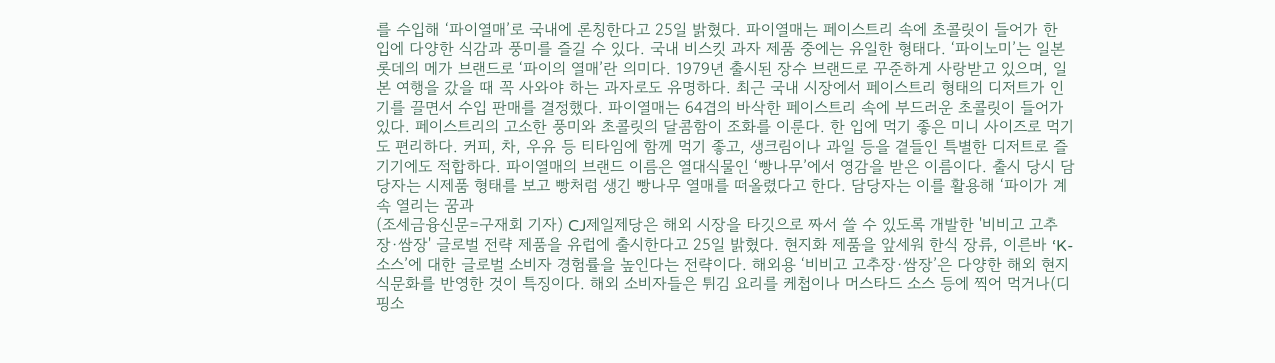를 수입해 ‘파이열매’로 국내에 론칭한다고 25일 밝혔다. 파이열매는 페이스트리 속에 초콜릿이 들어가 한 입에 다양한 식감과 풍미를 즐길 수 있다. 국내 비스킷 과자 제품 중에는 유일한 형태다. ‘파이노미’는 일본 롯데의 메가 브랜드로 ‘파이의 열매’란 의미다. 1979년 출시된 장수 브랜드로 꾸준하게 사랑받고 있으며, 일본 여행을 갔을 때 꼭 사와야 하는 과자로도 유명하다. 최근 국내 시장에서 페이스트리 형태의 디저트가 인기를 끌면서 수입 판매를 결정했다. 파이열매는 64겹의 바삭한 페이스트리 속에 부드러운 초콜릿이 들어가 있다. 페이스트리의 고소한 풍미와 초콜릿의 달콤함이 조화를 이룬다. 한 입에 먹기 좋은 미니 사이즈로 먹기도 편리하다. 커피, 차, 우유 등 티타임에 함께 먹기 좋고, 생크림이나 과일 등을 곁들인 특별한 디저트로 즐기기에도 적합하다. 파이열매의 브랜드 이름은 열대식물인 ‘빵나무’에서 영감을 받은 이름이다. 출시 당시 담당자는 시제품 형태를 보고 빵처럼 생긴 빵나무 열매를 떠올렸다고 한다. 담당자는 이를 활용해 ‘파이가 계속 열리는 꿈과
(조세금융신문=구재회 기자) CJ제일제당은 해외 시장을 타깃으로 짜서 쓸 수 있도록 개발한 '비비고 고추장·쌈장' 글로벌 전략 제품을 유럽에 출시한다고 25일 밝혔다. 현지화 제품을 앞세워 한식 장류, 이른바 ‘K-소스’에 대한 글로벌 소비자 경험률을 높인다는 전략이다. 해외용 ‘비비고 고추장·쌈장’은 다양한 해외 현지 식문화를 반영한 것이 특징이다. 해외 소비자들은 튀김 요리를 케첩이나 머스타드 소스 등에 찍어 먹거나(디핑소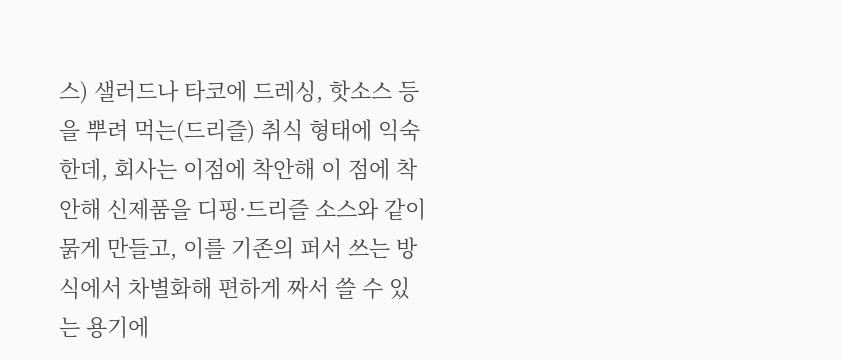스) 샐러드나 타코에 드레싱, 핫소스 등을 뿌려 먹는(드리즐) 취식 형태에 익숙한데, 회사는 이점에 착안해 이 점에 착안해 신제품을 디핑·드리즐 소스와 같이 묽게 만들고, 이를 기존의 퍼서 쓰는 방식에서 차별화해 편하게 짜서 쓸 수 있는 용기에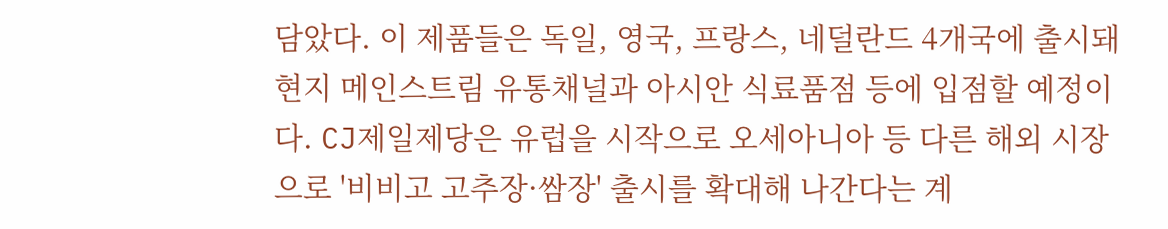담았다. 이 제품들은 독일, 영국, 프랑스, 네덜란드 4개국에 출시돼 현지 메인스트림 유통채널과 아시안 식료품점 등에 입점할 예정이다. CJ제일제당은 유럽을 시작으로 오세아니아 등 다른 해외 시장으로 '비비고 고추장·쌈장' 출시를 확대해 나간다는 계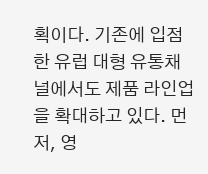획이다. 기존에 입점한 유럽 대형 유통채널에서도 제품 라인업을 확대하고 있다. 먼저, 영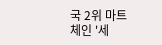국 2위 마트 체인 '세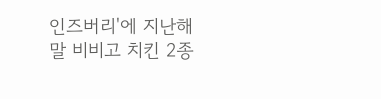인즈버리'에 지난해 말 비비고 치킨 2종